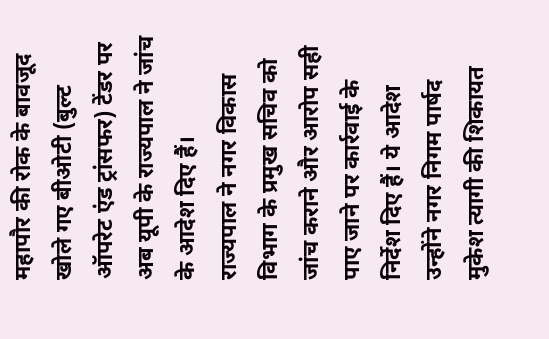महापौर की रोक के बावजूद खोले गए बीओटी (बुल्ट ऑपरेट एंड ट्रांसफर) टेंडर पर अब यूपी के राज्यपाल ने जांच के आदेश दिए हैं।
राज्यपाल ने नगर विकास विभाग के प्रमुख सचिव को जांच कराने और आरोप सही पाए जाने पर कार्रवाई के निर्देश दिए हैं। ये आदेश उन्होंने नगर निगम पार्षद मुकेश त्यागी की शिकायत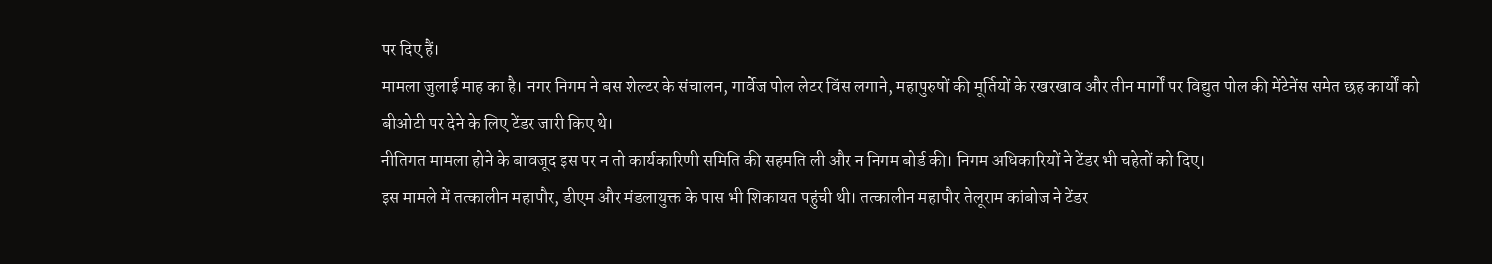पर दिए हैं।
मामला जुलाई माह का है। नगर निगम ने बस शेल्टर के संचालन, गार्वेज पोल लेटर विंस लगाने, महापुरुषों की मूर्तियों के रखरखाव और तीन मार्गों पर विद्युत पोल की मेंटेनेंस समेत छह कार्यों को बीओटी पर देने के लिए टेंडर जारी किए थे।
नीतिगत मामला होने के बावजूद इस पर न तो कार्यकारिणी समिति की सहमति ली और न निगम बोर्ड की। निगम अधिकारियों ने टेंडर भी चहेतों को दिए।
इस मामले में तत्कालीन महापौर, डीएम और मंडलायुक्त के पास भी शिकायत पहुंची थी। तत्कालीन महापौर तेलूराम कांबोज ने टेंडर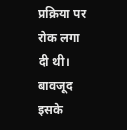प्रक्रिया पर रोक लगा दी थी। बावजूद इसके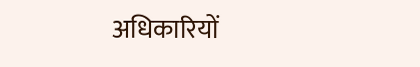अधिकारियों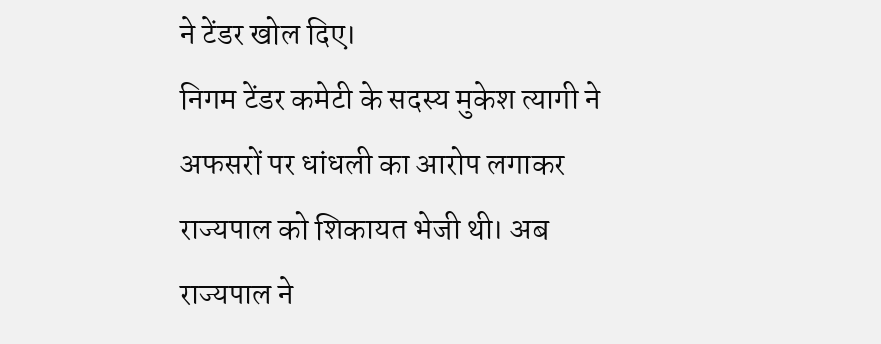ने टेंडर खोल दिए।
निगम टेंडर कमेटी के सदस्य मुकेश त्यागी ने अफसरों पर धांधली का आरोप लगाकर राज्यपाल को शिकायत भेजी थी। अब राज्यपाल ने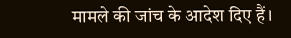मामले की जांच के आदेश दिए हैं।